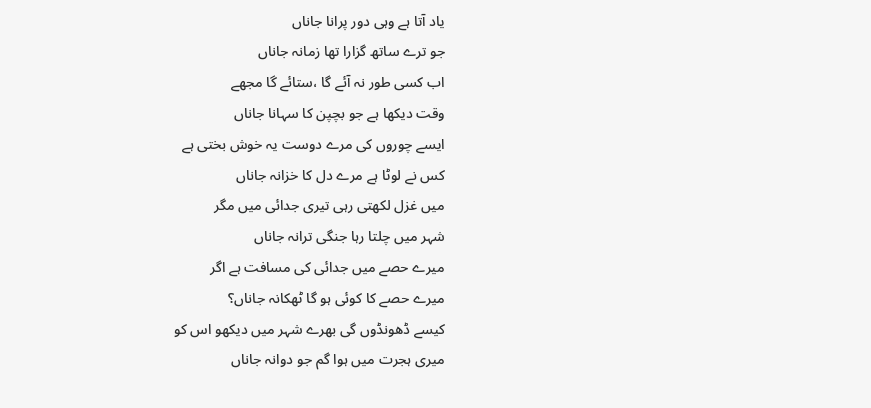یاد آتا ہے وہی دور پرانا جاناں
جو ترے ساتھ گزارا تھا زمانہ جاناں
اب کسی طور نہ آئے گا ،ستائے گا مجھے
وقت دیکھا ہے جو بچپن کا سہانا جاناں
ایسے چوروں کی مرے دوست یہ خوش بختی ہے
کس نے لوٹا ہے مرے دل کا خزانہ جاناں
میں غزل لکھتی رہی تیری جدائی میں مگر
شہر میں چلتا رہا جنگی ترانہ جاناں
میرے حصے میں جدائی کی مسافت ہے اگر
میرے حصے کا کوئی ہو گا ٹھکانہ جاناں؟
کیسے ڈھونڈوں گی بھرے شہر میں دیکھو اس کو
میری ہجرت میں ہوا گم جو دوانہ جاناں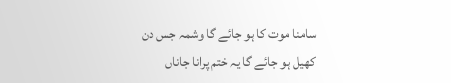سامنا موت کا ہو جائے گا وشمہ جس دن
کھیل ہو جائے گا یہ ختم پرانا جاناں